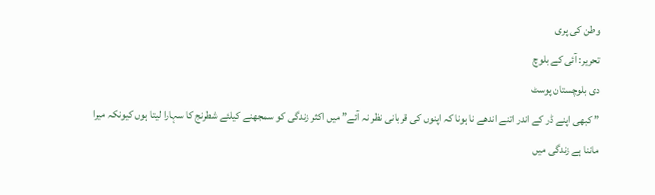وطن کی پری
تحریر: آئی کے بلوچ
دی بلوچستان پوسٹ
” کبھی اپنے ڈر کے اندر اتنے اندھے نا ہونا کہ اپنوں کی قربانی نظر نہ آئے” میں اکثر زندگی کو سمجھنے کیلئے شطرنج کا سہارا لیتا ہوں کیونکہ میرا ماننا ہے زندگی میں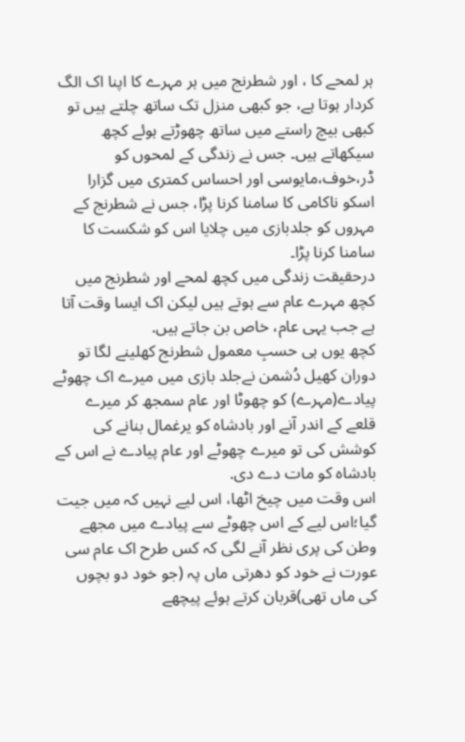ہر لمحے کا ، اور شطرنج میں ہر مہرے کا اپنا اک الگ کردار ہوتا ہے، جو کبھی منزل تک ساتھ چلتے ہیں تو کبھی بیچ راستے میں ساتھ چھوڑتے ہوئے کچھ سیکھاتے ہیں۔ جس نے زندگی کے لمحوں کو ڈر،خوف،مایوسی اور احساس کمتری میں گزارا اسکو ناکامی کا سامنا کرنا پڑا، جس نے شطرنج کے مہروں کو جلدبازی میں چلایا اس کو شکست کا سامنا کرنا پڑا۔
درحقیقت زندگی میں کچھ لمحے اور شطرنج میں کچھ مہرے عام سے ہوتے ہیں لیکن اک ایسا وقت آتا ہے جب یہی عام، خاص بن جاتے ہیں.
کچھ یوں ہی حسبِ معمول شطرنج کھلینے لگا تو دوران کھیل دُشمن نےجلد بازی میں میرے اک چھوٹے پیادے(مہرے) کو چھوٹا اور عام سمجھ کر میرے قلعے کے اندر آنے اور بادشاہ کو یرغمال بنانے کی کوشش کی تو میرے چھوٹے اور عام پیادے نے اس کے بادشاہ کو مات دے دی.
اس وقت میں چیخ اٹھا، اس لیے نہیں کہ میں جیت گیا؛اس لیے کے اس چھوٹے سے پیادے میں مجھے وطن کی پری نظر آنے لگی کہ کس طرح اک عام سی عورت نے خود کو دھرتی ماں پہ (جو خود دو بچوں کی ماں تھی)قربان کرتے ہوئے پیچھے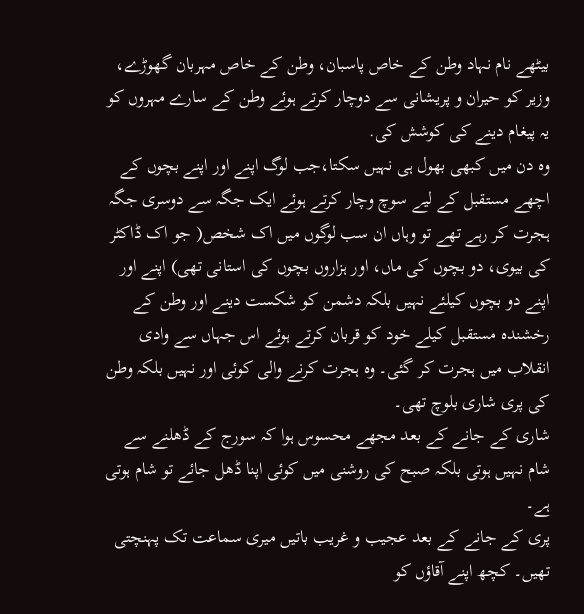بیٹھے نام نہاد وطن کے خاص پاسبان، وطن کے خاص مہربان گھوڑے، وزیر کو حیران و پریشانی سے دوچار کرتے ہوئے وطن کے سارے مہروں کو یہ پیغام دینے کی کوشش کی.
وہ دن میں کبھی بھول ہی نہیں سکتا،جب لوگ اپنے اور اپنے بچوں کے اچھے مستقبل کے لیے سوچ وچار کرتے ہوئے ایک جگہ سے دوسری جگہ ہجرت کر رہے تھے تو وہاں ان سب لوگوں میں اک شخص( جو اک ڈاکٹر کی بیوی، دو بچوں کی ماں، اور ہزاروں بچوں کی استانی تھی) اپنے اور اپنے دو بچوں کیلئے نہیں بلکہ دشمن کو شکست دینے اور وطن کے رخشندہ مستقبل کیلے خود کو قربان کرتے ہوئے اس جہاں سے وادی انقلاب میں ہجرت کر گئی۔ وہ ہجرت کرنے والی کوئی اور نہیں بلکہ وطن کی پری شاری بلوچ تھی۔
شاری کے جانے کے بعد مجھے محسوس ہوا کہ سورج کے ڈھلنے سے شام نہیں ہوتی بلکہ صبح کی روشنی میں کوئی اپنا ڈھل جائے تو شام ہوتی ہے۔
پری کے جانے کے بعد عجیب و غریب باتیں میری سماعت تک پہنچتی تھیں۔ کچھ اپنے آقاؤں کو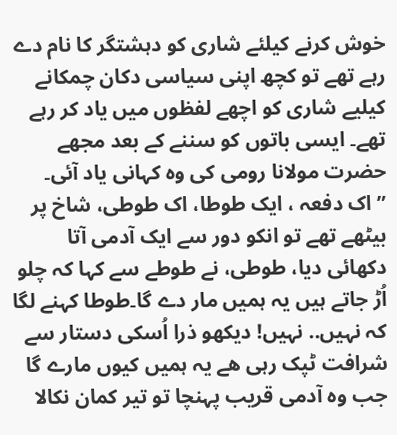خوش کرنے کیلئے شاری کو دہشتگر کا نام دے رہے تھے تو کچھ اپنی سیاسی دکان چمکانے کیلیے شاری کو اچھے لفظوں میں یاد کر رہے تھے۔ ایسی باتوں کو سننے کے بعد مجھے حضرت مولانا رومی کی وہ کہانی یاد آئی۔
” اک دفعہ ، ایک طوطا، اک طوطی، شاخ پر بیٹھے تھے تو انکو دور سے ایک آدمی آتا دکھائی دیا، طوطی، نے طوطے سے کہا کہ چلو اُڑ جاتے ہیں یہ ہمیں مار دے گا۔طوطا کہنے لگا کہ نہیں.. نہیں! دیکھو ذرا اُسکی دستار سے شرافت ٹپک رہی ھے یہ ہمیں کیوں مارے گا جب وہ آدمی قریب پہنچا تو تیر کمان نکالا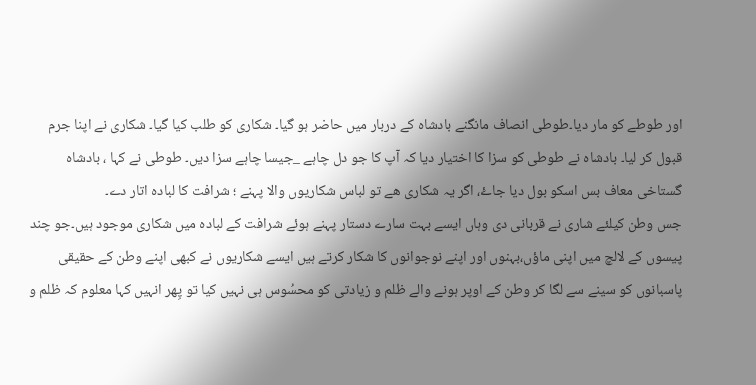اور طوطے کو مار دیا۔طوطی انصاف مانگنے بادشاہ کے دربار میں حاضر ہو گیا۔ شکاری کو طلب کیا گیا۔ شکاری نے اپنا جرم قبول کر لیا۔ بادشاہ نے طوطی کو سزا کا اختیار دیا کہ آپ کا جو دل چاہے _جیسا چاہے سزا دیں۔ طوطی نے کہا ، بادشاہ گستاخی معاف بس اسکو بول دیا جاۓ، اگر یہ شکاری ھے تو لباس شکاریوں والا پہنے ؛ شرافت کا لبادہ اتار دے۔
جس وطن کیلئے شاری نے قربانی دی وہاں ایسے بہت سارے دستار پہنے ہوئے شرافت کے لبادہ میں شکاری موجود ہیں۔جو چند پیسوں کے لالچ میں اپنی ماؤں،بہنوں اور اپنے نوجوانوں کا شکار کرتے ہیں ایسے شکاریوں نے کبھی اپنے وطن کے حقیقی پاسبانوں کو سینے سے لگا کر وطن کے اوپر ہونے والے ظلم و زیادتی کو محسُوس ہی نہیں کیا تو پِھر انہیں کہا معلوم کہ ظلم و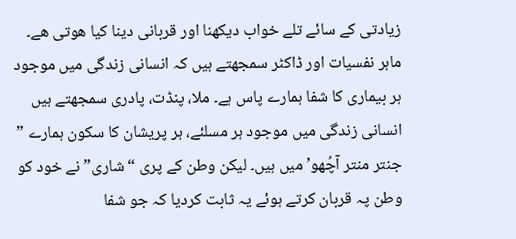زیادتی کے سائے تلے خواب دیکھنا اور قربانی دینا کیا ھوتی ھے۔
ماہر نفسیات اور ڈاکٹر سمجھتے ہیں کہ انسانی زندگی میں موجود ہر بیماری کا شفا ہمارے پاس ہے۔ ملا، پنڈت، پادری سمجھتے ہیں انسانی زندگی میں موجود ہر مسلئے، ہر پریشان کا سکون ہمارے ” جنتر منتر آچُھو’ میں ہیں۔ لیکن وطن کے پری “شاری” نے خود کو وطن پہ قربان کرتے ہوئے یہ ثابت کردیا کہ جو شفا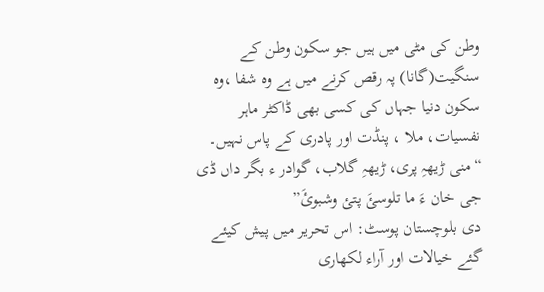وطن کی مٹی میں ہیں جو سکون وطن کے سنگیت(گانا) پہ رقص کرنے میں ہے وہ شفا ،وہ سکون دنیا جہاں کی کسی بھی ڈاکٹر ماہر نفسیات، ملا ، پنڈت اور پادری کے پاس نہیں۔
“منی ڑیھہِ پری، ڑیھہِ گلاب، گوادر ء بگر داں ڈی جی خان ءَ ما تلوسئَ پتئ وشبوئَ”
دی بلوچستان پوسٹ: اس تحریر میں پیش کیئے گئے خیالات اور آراء لکھاری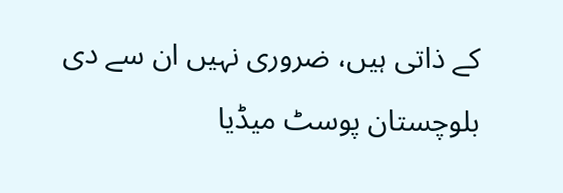کے ذاتی ہیں، ضروری نہیں ان سے دی بلوچستان پوسٹ میڈیا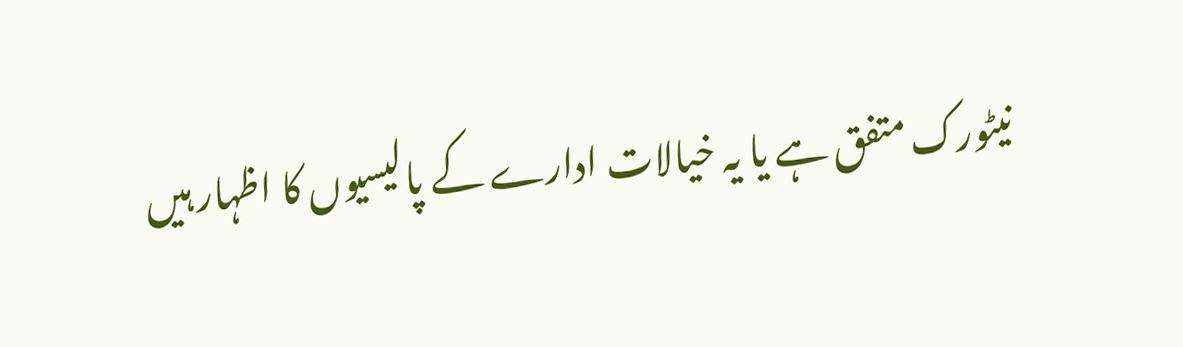نیٹورک متفق ہے یا یہ خیالات ادارے کے پالیسیوں کا اظہار ہیں